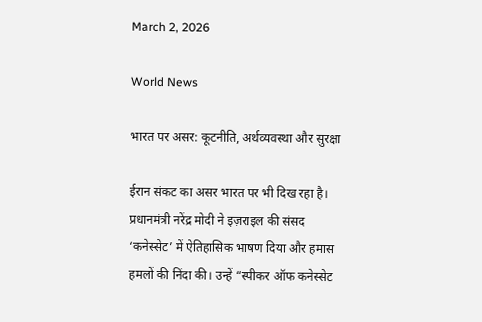March 2, 2026

World News

भारत पर असर: कूटनीति, अर्थव्यवस्था और सुरक्षा

ईरान संकट का असर भारत पर भी दिख रहा है। प्रधानमंत्री नरेंद्र मोदी ने इज़राइल की संसद ‘कनेस्सेट’ में ऐतिहासिक भाषण दिया और हमास हमलों की निंदा की। उन्हें “स्पीकर ऑफ कनेस्सेट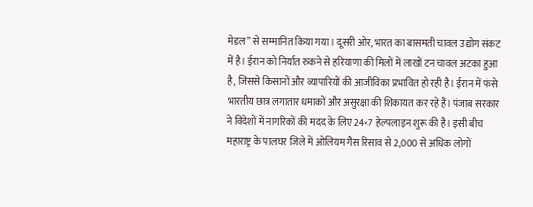मेडल” से सम्मानित किया गया। दूसरी ओर, भारत का बासमती चावल उद्योग संकट में है। ईरान को निर्यात रुकने से हरियाणा की मिलों में लाखों टन चावल अटका हुआ है, जिससे किसानों और व्यापारियों की आजीविका प्रभावित हो रही है। ईरान में फंसे भारतीय छात्र लगातार धमाकों और असुरक्षा की शिकायत कर रहे हैं। पंजाब सरकार ने विदेशों में नागरिकों की मदद के लिए 24×7 हेल्पलाइन शुरू की है। इसी बीच महाराष्ट्र के पालघर जिले में ओलियम गैस रिसाव से 2,000 से अधिक लोगों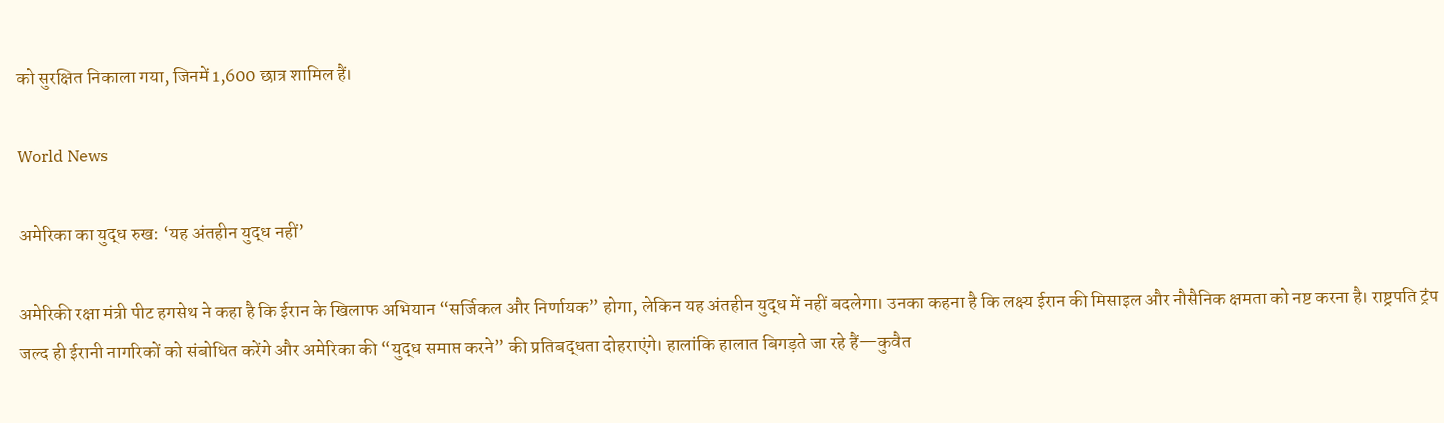को सुरक्षित निकाला गया, जिनमें 1,600 छात्र शामिल हैं।

World News

अमेरिका का युद्ध रुख: ‘यह अंतहीन युद्ध नहीं’

अमेरिकी रक्षा मंत्री पीट हगसेथ ने कहा है कि ईरान के खिलाफ अभियान “सर्जिकल और निर्णायक” होगा, लेकिन यह अंतहीन युद्ध में नहीं बदलेगा। उनका कहना है कि लक्ष्य ईरान की मिसाइल और नौसैनिक क्षमता को नष्ट करना है। राष्ट्रपति ट्रंप जल्द ही ईरानी नागरिकों को संबोधित करेंगे और अमेरिका की “युद्ध समाप्त करने” की प्रतिबद्धता दोहराएंगे। हालांकि हालात बिगड़ते जा रहे हैं—कुवैत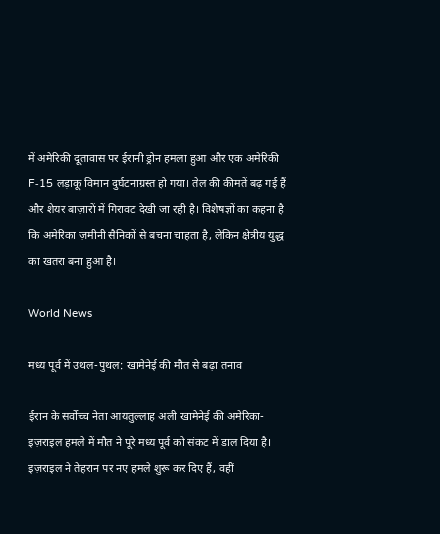में अमेरिकी दूतावास पर ईरानी ड्रोन हमला हुआ और एक अमेरिकी F‑15 लड़ाकू विमान दुर्घटनाग्रस्त हो गया। तेल की कीमतें बढ़ गई हैं और शेयर बाज़ारों में गिरावट देखी जा रही है। विशेषज्ञों का कहना है कि अमेरिका ज़मीनी सैनिकों से बचना चाहता है, लेकिन क्षेत्रीय युद्ध का खतरा बना हुआ है।

World News

मध्य पूर्व में उथल-पुथल: खामेनेई की मौत से बढ़ा तनाव

ईरान के सर्वोच्च नेता आयतुल्लाह अली खामेनेई की अमेरिका-इज़राइल हमले में मौत ने पूरे मध्य पूर्व को संकट में डाल दिया है। इज़राइल ने तेहरान पर नए हमले शुरू कर दिए हैं, वहीं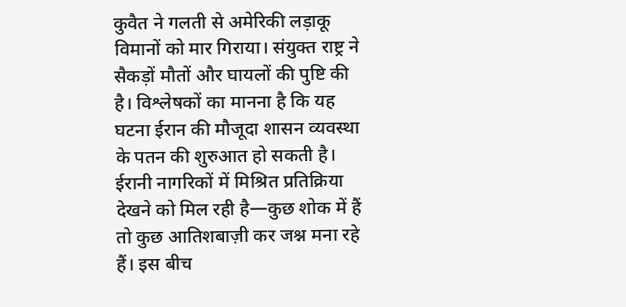कुवैत ने गलती से अमेरिकी लड़ाकू विमानों को मार गिराया। संयुक्त राष्ट्र ने सैकड़ों मौतों और घायलों की पुष्टि की है। विश्लेषकों का मानना है कि यह घटना ईरान की मौजूदा शासन व्यवस्था के पतन की शुरुआत हो सकती है। ईरानी नागरिकों में मिश्रित प्रतिक्रिया देखने को मिल रही है—कुछ शोक में हैं तो कुछ आतिशबाज़ी कर जश्न मना रहे हैं। इस बीच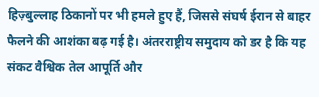हिज़्बुल्लाह ठिकानों पर भी हमले हुए हैं, जिससे संघर्ष ईरान से बाहर फैलने की आशंका बढ़ गई है। अंतरराष्ट्रीय समुदाय को डर है कि यह संकट वैश्विक तेल आपूर्ति और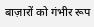बाज़ारों को गंभीर रूप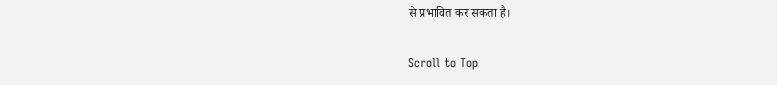से प्रभावित कर सकता है।

Scroll to Top